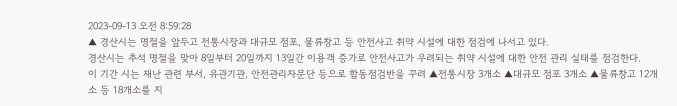2023-09-13 오전 8:59:28
▲ 경산시는 명절을 앞두고 전통시장과 대규모 점포, 물류창고 등 안전사고 취약 시설에 대한 점검에 나서고 있다.
경산시는 추석 명절을 맞아 8일부터 20일까지 13일간 이용객 증가로 안전사고가 우려되는 취약 시설에 대한 안전 관리 실태를 점검한다.
이 기간 시는 재난 관련 부서, 유관기관, 안전관리자문단 등으로 합동점검반을 꾸려 ▲전통시장 3개소 ▲대규모 점포 3개소 ▲물류창고 12개소 등 18개소를 지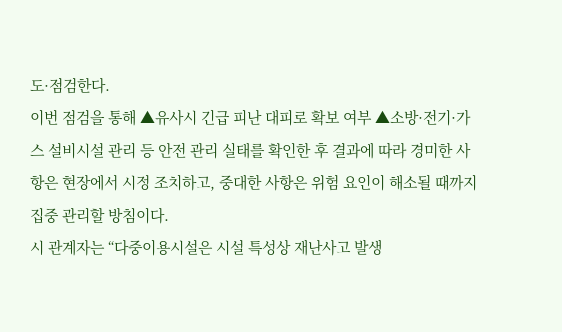도·점검한다.
이번 점검을 통해 ▲유사시 긴급 피난 대피로 확보 여부 ▲소방·전기·가스 설비시설 관리 등 안전 관리 실태를 확인한 후 결과에 따라 경미한 사항은 현장에서 시정 조치하고, 중대한 사항은 위험 요인이 해소될 때까지 집중 관리할 방침이다.
시 관계자는 “다중이용시설은 시설 특성상 재난사고 발생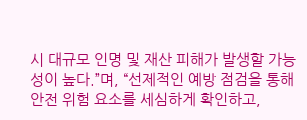시 대규모 인명 및 재산 피해가 발생할 가능성이 높다.”며, “선제적인 예방 점검을 통해 안전 위험 요소를 세심하게 확인하고,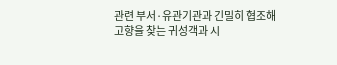관련 부서·유관기관과 긴밀히 협조해 고향을 찾는 귀성객과 시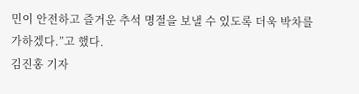민이 안전하고 즐거운 추석 명절을 보낼 수 있도록 더욱 박차를 가하겠다.”고 했다.
김진홍 기자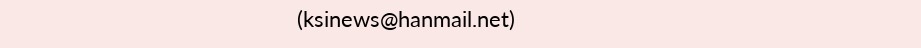(ksinews@hanmail.net)